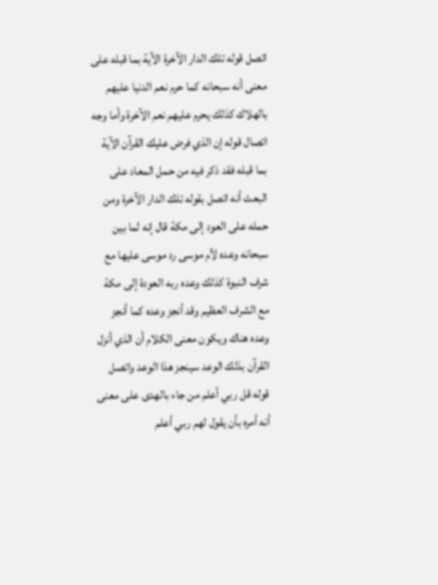اتصل قوله تلك الدار الآخرة الآية بما قبله على معنى أنه سبحانه كما حرم نعم الدنيا عليهم بالهلاك كذلك يحرم عليهم نعم الآخرة وأما وجه اتصال قوله إن الذي فرض عليك القرآن الآية بما قبله فقد ذكر فيه من حمل المعاد على البعث أنه اتصل بقوله تلك الدار الآخرة ومن حمله على العود إلى مكة قال إنه لما بين سبحانه وعده لأم موسى رد موسى عليها مع شرف النبوة كذلك وعده ربه العودة إلى مكة مع الشرف العظيم وقد أنجز وعده كما أنجز وعده هناك ويكون معنى الكلام أن الذي أنزل القرآن بذلك الوعد سينجز هذا الوعد واتصل قوله قل ربي أعلم من جاء بالهدى على معنى أنه أمره بأن يقول لهم ربي أعلم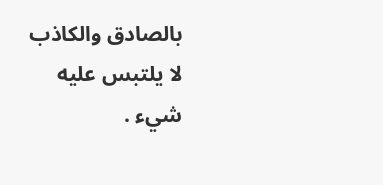بالصادق والكاذب لا يلتبس عليه شيء .